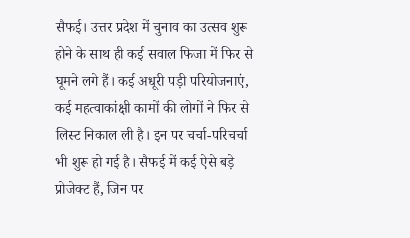सैफई। उत्तर प्रदेश में चुनाव का उत्सव शुरू होने के साथ ही कई सवाल फिजा में फिर से घूमने लगे हैं। कई अधूरी पड़ी परियोजनाएं, कई महत्वाकांक्षी कामों की लोगों ने फिर से लिस्ट निकाल ली है। इन पर चर्चा-परिचर्चा भी शुरू हो गई है। सैफई में कई ऐसे बड़े प्रोजेक्ट हैं, जिन पर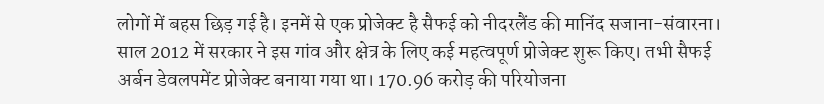लोगों में बहस छिड़ गई है। इनमें से एक प्रोजेक्ट है सैफई को नीदरलैंड की मानिंद सजाना-संवारना।
साल 2012 में सरकार ने इस गांव और क्षेत्र के लिए कई महत्वपूर्ण प्रोजेक्ट शुरू किए। तभी सैफई अर्बन डेवलपमेंट प्रोजेक्ट बनाया गया था। 170.96 करोड़ की परियोजना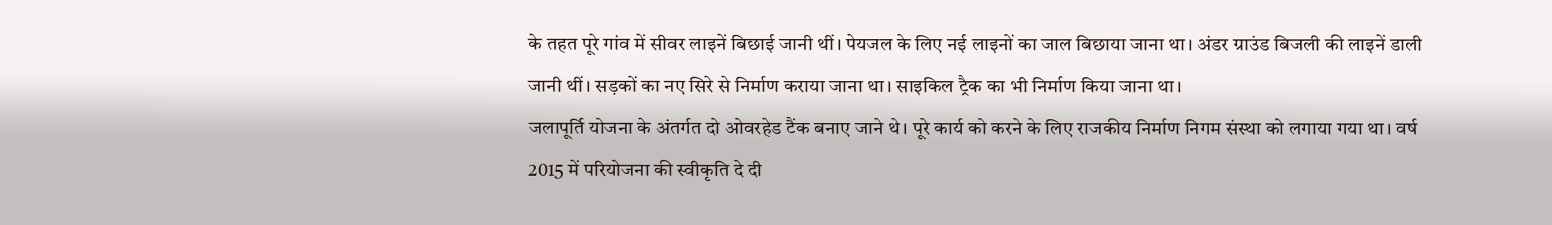के तहत पूरे गांव में सीवर लाइनें बिछाई जानी थीं। पेयजल के लिए नई लाइनों का जाल बिछाया जाना था। अंडर ग्राउंड बिजली की लाइनें डाली जानी थीं। सड़कों का नए सिरे से निर्माण कराया जाना था। साइकिल ट्रैक का भी निर्माण किया जाना था।
जलापूर्ति योजना के अंतर्गत दो ओवरहेड टैंक बनाए जाने थे। पूरे कार्य को करने के लिए राजकीय निर्माण निगम संस्था को लगाया गया था। वर्ष 2015 में परियोजना की स्वीकृति दे दी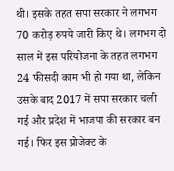थी। इसके तहत सपा सरकार ने लगभग 70 करोड़ रुपये जारी किए थे। लगभग दो साल में इस परियोजना के तहत लगभग 24 फीसदी काम भी हो गया था, लेकिन उसके बाद 2017 में सपा सरकार चली गई और प्रदेश में भाजपा की सरकार बन गई। फिर इस प्रोजेक्ट के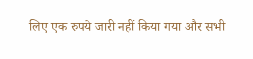लिए एक रुपये जारी नहीं किया गया और सभी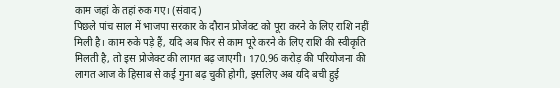काम जहां के तहां रुक गए। (संवाद)
पिछले पांच साल में भाजपा सरकार के दौरान प्रोजेक्ट को पूरा करने के लिए राशि नहीं मिली है। काम रुके पड़े हैं, यदि अब फिर से काम पूरे करने के लिए राशि की स्वीकृति मिलती है, तो इस प्रोजेक्ट की लागत बढ़ जाएगी। 170.96 करोड़ की परियोजना की लागत आज के हिसाब से कई गुना बढ़ चुकी होगी, इसलिए अब यदि बची हुई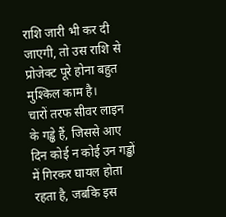राशि जारी भी कर दी जाएगी, तो उस राशि से प्रोजेक्ट पूरे होना बहुत मुश्किल काम है।
चारों तरफ सीवर लाइन के गड्ढे हैं, जिससे आए दिन कोई न कोई उन गड्ढों में गिरकर घायल होता रहता है, जबकि इस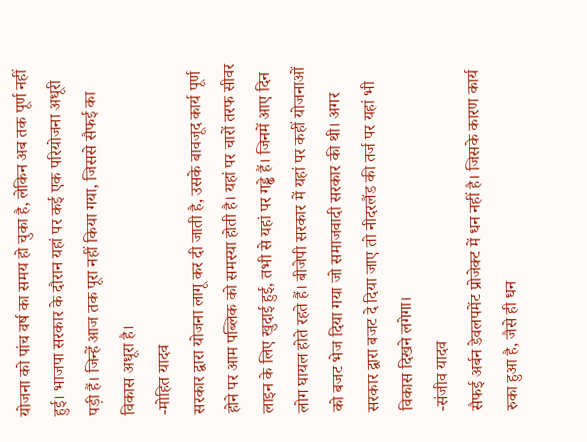योजना को पांच वर्ष का समय हो चुका है, लेकिन अब तक पूर्ण नहीं हुई। भाजपा सरकार के दौरान यहां पर कई एक परियोजना अधूरी पड़ी हैं। जिन्हें आज तक पूरा नहीं किया गया, जिससे सैफई का विकास अधूरा है।
-मोहित यादव
सरकार द्वारा योजना लागू कर दी जाती है, उसके बावजूद कार्य पूर्ण होने पर आम पब्लिक को समस्या होती है। यहां पर चारों तरफ सीवर लाइन के लिए खुदाई हुई, तभी से यहां पर गड्ढे हैं। जिनमें आए दिन लोग घायल होते रहते हैं। बीजेपी सरकार में यहां पर कहीं योजनाओं को बजट भेज दिया गया जो समाजवादी सरकार की थी। अगर सरकार द्वारा बजट दे दिया जाए तो नीदरलैंड की तर्ज पर यहां भी विकास दिखने लगेगा।
-संजीव यादव
सैफई अर्बन डेवलपमेंट प्रोजेक्ट में धन नहीं है। जिसके कारण कार्य रुका हुआ है, जैसे ही धन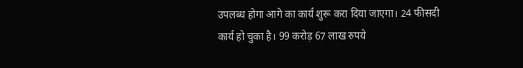उपलब्ध होगा आगे का कार्य शुरू करा दिया जाएगा। 24 फीसदी कार्य हो चुका है। 99 करोड़ 67 लाख रुपये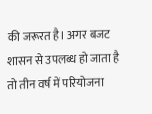की जरूरत है। अगर बजट शासन से उपलब्ध हो जाता है तो तीन वर्ष में परियोजना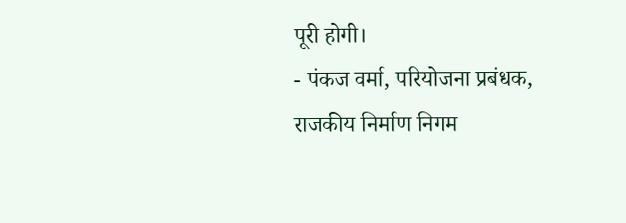पूरी होगी।
- पंकज वर्मा, परियोजना प्रबंधक, राजकीय निर्माण निगम